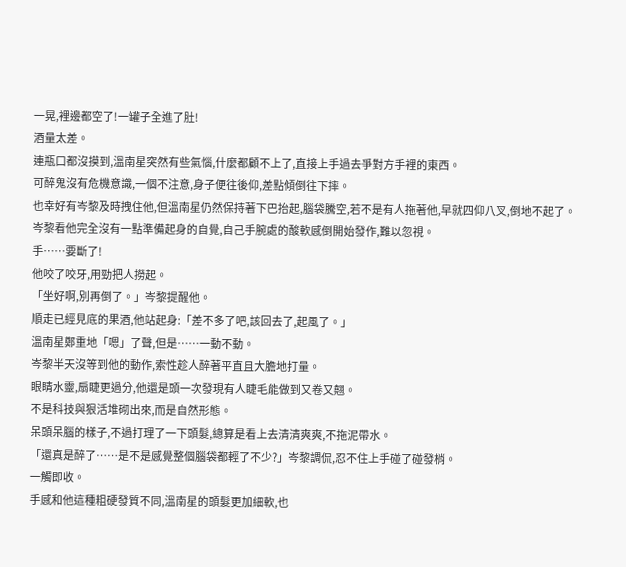一晃,裡邊都空了!一罐子全進了肚!
酒量太差。
連瓶口都沒摸到,溫南星突然有些氣惱,什麼都顧不上了,直接上手過去爭對方手裡的東西。
可醉鬼沒有危機意識,一個不注意,身子便往後仰,差點傾倒往下摔。
也幸好有岑黎及時拽住他,但溫南星仍然保持著下巴抬起,腦袋騰空,若不是有人拖著他,早就四仰八叉,倒地不起了。
岑黎看他完全沒有一點準備起身的自覺,自己手腕處的酸軟感倒開始發作,難以忽視。
手……要斷了!
他咬了咬牙,用勁把人撈起。
「坐好啊,別再倒了。」岑黎提醒他。
順走已經見底的果酒,他站起身:「差不多了吧,該回去了,起風了。」
溫南星鄭重地「嗯」了聲,但是……一動不動。
岑黎半天沒等到他的動作,索性趁人醉著平直且大膽地打量。
眼睛水靈,扇睫更過分,他還是頭一次發現有人睫毛能做到又卷又翹。
不是科技與狠活堆砌出來,而是自然形態。
呆頭呆腦的樣子,不過打理了一下頭髮,總算是看上去清清爽爽,不拖泥帶水。
「還真是醉了……是不是感覺整個腦袋都輕了不少?」岑黎調侃,忍不住上手碰了碰發梢。
一觸即收。
手感和他這種粗硬發質不同,溫南星的頭髮更加細軟,也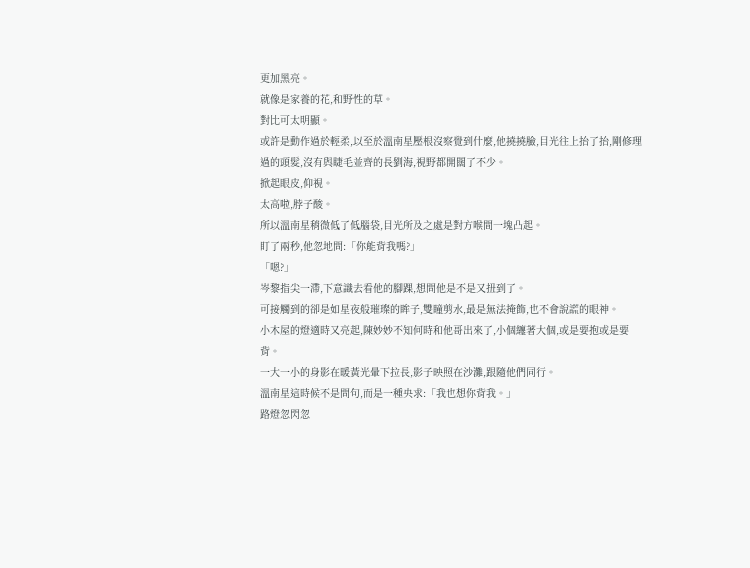更加黑亮。
就像是家養的花,和野性的草。
對比可太明顯。
或許是動作過於輕柔,以至於溫南星壓根沒察覺到什麼,他撓撓臉,目光往上抬了抬,剛修理過的頭髮,沒有與睫毛並齊的長劉海,視野都開闊了不少。
掀起眼皮,仰視。
太高啦,脖子酸。
所以溫南星稍微低了低腦袋,目光所及之處是對方喉間一塊凸起。
盯了兩秒,他忽地問:「你能背我嗎?」
「嗯?」
岑黎指尖一滯,下意識去看他的腳踝,想問他是不是又扭到了。
可接觸到的卻是如星夜般璀璨的眸子,雙瞳剪水,最是無法掩飾,也不會說謊的眼神。
小木屋的燈適時又亮起,陳妙妙不知何時和他哥出來了,小個纏著大個,或是要抱或是要背。
一大一小的身影在暖黃光暈下拉長,影子映照在沙灘,跟隨他們同行。
溫南星這時候不是問句,而是一種央求:「我也想你背我。」
路燈忽閃忽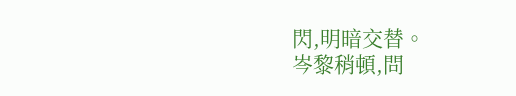閃,明暗交替。
岑黎稍頓,問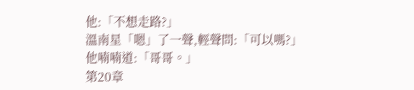他:「不想走路?」
溫南星「嗯」了一聲,輕聲問:「可以嗎?」
他喃喃道:「哥哥。」
第20章